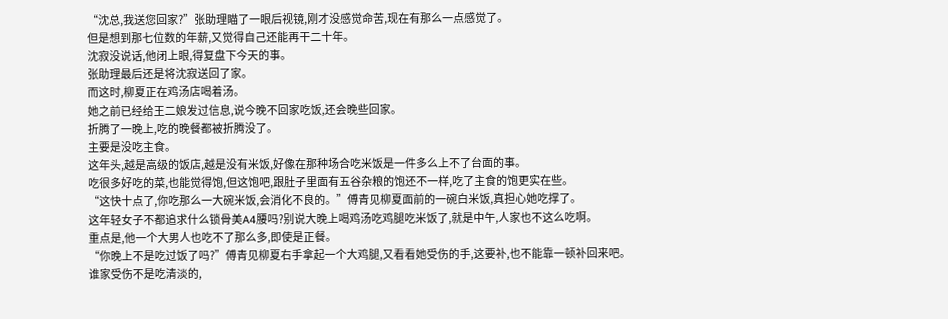“沈总,我送您回家?”张助理瞄了一眼后视镜,刚才没感觉命苦,现在有那么一点感觉了。
但是想到那七位数的年薪,又觉得自己还能再干二十年。
沈寂没说话,他闭上眼,得复盘下今天的事。
张助理最后还是将沈寂送回了家。
而这时,柳夏正在鸡汤店喝着汤。
她之前已经给王二娘发过信息,说今晚不回家吃饭,还会晚些回家。
折腾了一晚上,吃的晚餐都被折腾没了。
主要是没吃主食。
这年头,越是高级的饭店,越是没有米饭,好像在那种场合吃米饭是一件多么上不了台面的事。
吃很多好吃的菜,也能觉得饱,但这饱吧,跟肚子里面有五谷杂粮的饱还不一样,吃了主食的饱更实在些。
“这快十点了,你吃那么一大碗米饭,会消化不良的。”傅青见柳夏面前的一碗白米饭,真担心她吃撑了。
这年轻女子不都追求什么锁骨美A4腰吗?别说大晚上喝鸡汤吃鸡腿吃米饭了,就是中午,人家也不这么吃啊。
重点是,他一个大男人也吃不了那么多,即使是正餐。
“你晚上不是吃过饭了吗?”傅青见柳夏右手拿起一个大鸡腿,又看看她受伤的手,这要补,也不能靠一顿补回来吧。
谁家受伤不是吃清淡的,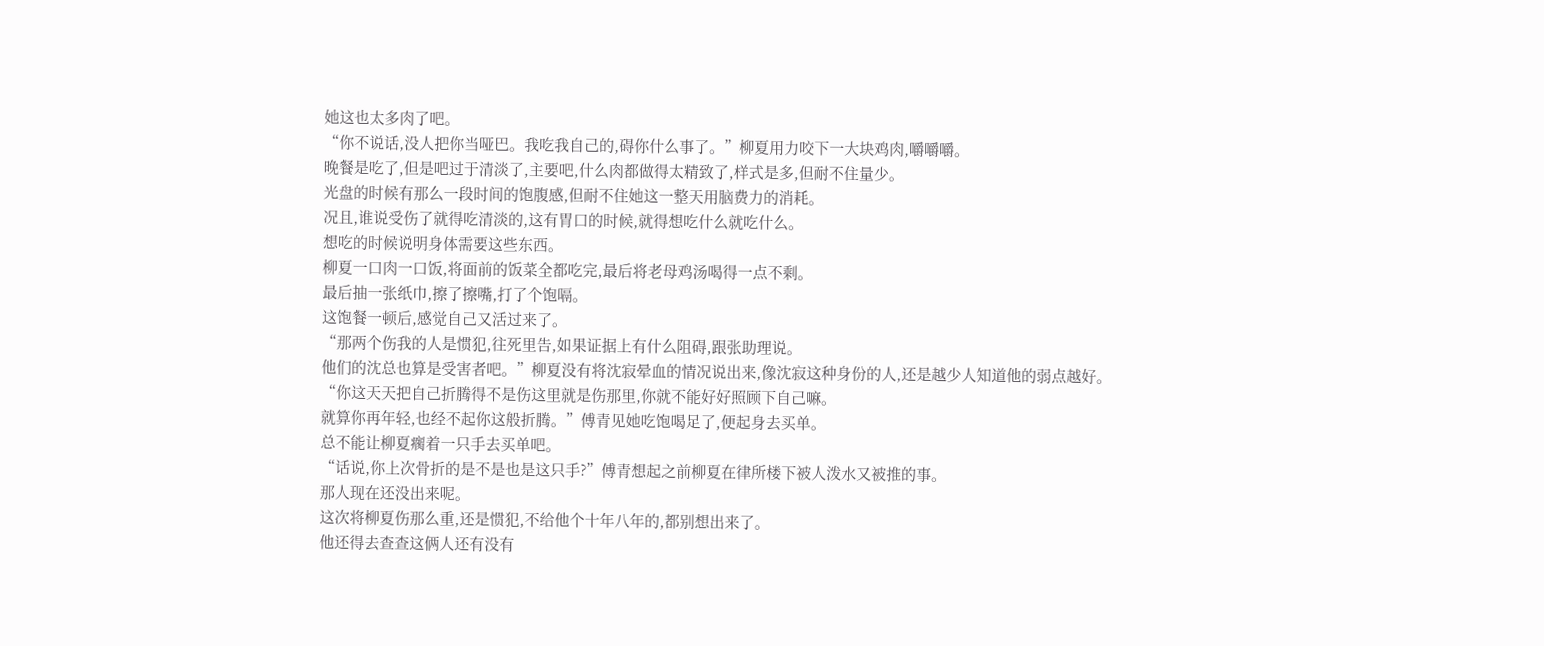她这也太多肉了吧。
“你不说话,没人把你当哑巴。我吃我自己的,碍你什么事了。”柳夏用力咬下一大块鸡肉,嚼嚼嚼。
晚餐是吃了,但是吧过于清淡了,主要吧,什么肉都做得太精致了,样式是多,但耐不住量少。
光盘的时候有那么一段时间的饱腹感,但耐不住她这一整天用脑费力的消耗。
况且,谁说受伤了就得吃清淡的,这有胃口的时候,就得想吃什么就吃什么。
想吃的时候说明身体需要这些东西。
柳夏一口肉一口饭,将面前的饭菜全都吃完,最后将老母鸡汤喝得一点不剩。
最后抽一张纸巾,擦了擦嘴,打了个饱嗝。
这饱餐一顿后,感觉自己又活过来了。
“那两个伤我的人是惯犯,往死里告,如果证据上有什么阻碍,跟张助理说。
他们的沈总也算是受害者吧。”柳夏没有将沈寂晕血的情况说出来,像沈寂这种身份的人,还是越少人知道他的弱点越好。
“你这天天把自己折腾得不是伤这里就是伤那里,你就不能好好照顾下自己嘛。
就算你再年轻,也经不起你这般折腾。”傅青见她吃饱喝足了,便起身去买单。
总不能让柳夏瘸着一只手去买单吧。
“话说,你上次骨折的是不是也是这只手?”傅青想起之前柳夏在律所楼下被人泼水又被推的事。
那人现在还没出来呢。
这次将柳夏伤那么重,还是惯犯,不给他个十年八年的,都别想出来了。
他还得去查查这俩人还有没有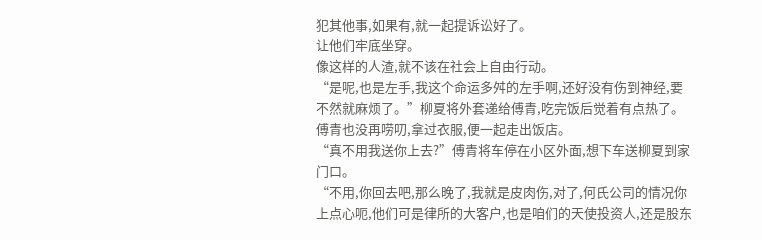犯其他事,如果有,就一起提诉讼好了。
让他们牢底坐穿。
像这样的人渣,就不该在社会上自由行动。
“是呢,也是左手,我这个命运多舛的左手啊,还好没有伤到神经,要不然就麻烦了。”柳夏将外套递给傅青,吃完饭后觉着有点热了。
傅青也没再唠叨,拿过衣服,便一起走出饭店。
“真不用我送你上去?”傅青将车停在小区外面,想下车送柳夏到家门口。
“不用,你回去吧,那么晚了,我就是皮肉伤,对了,何氏公司的情况你上点心呃,他们可是律所的大客户,也是咱们的天使投资人,还是股东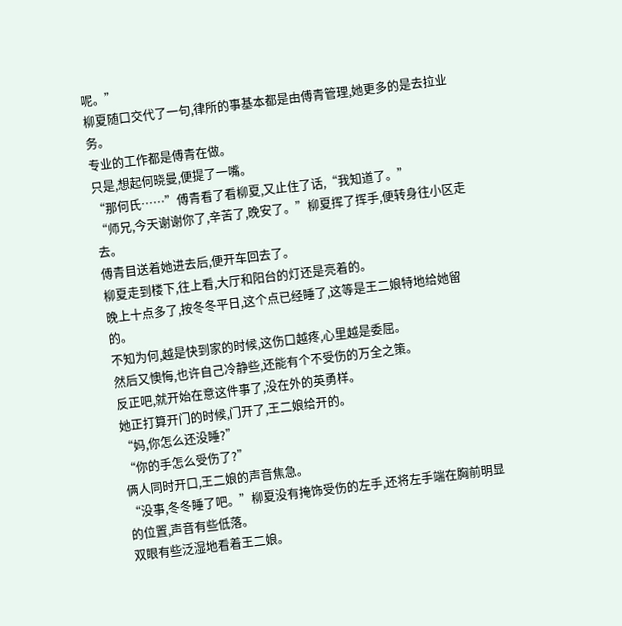呢。”
柳夏随口交代了一句,律所的事基本都是由傅青管理,她更多的是去拉业务。
专业的工作都是傅青在做。
只是,想起何晓曼,便提了一嘴。
“那何氏……”傅青看了看柳夏,又止住了话,“我知道了。”
“师兄,今天谢谢你了,辛苦了,晚安了。”柳夏挥了挥手,便转身往小区走去。
傅青目送着她进去后,便开车回去了。
柳夏走到楼下,往上看,大厅和阳台的灯还是亮着的。
晚上十点多了,按冬冬平日,这个点已经睡了,这等是王二娘特地给她留的。
不知为何,越是快到家的时候,这伤口越疼,心里越是委屈。
然后又懊悔,也许自己冷静些,还能有个不受伤的万全之策。
反正吧,就开始在意这件事了,没在外的英勇样。
她正打算开门的时候,门开了,王二娘给开的。
“妈,你怎么还没睡?”
“你的手怎么受伤了?”
俩人同时开口,王二娘的声音焦急。
“没事,冬冬睡了吧。”柳夏没有掩饰受伤的左手,还将左手端在胸前明显的位置,声音有些低落。
双眼有些泛湿地看着王二娘。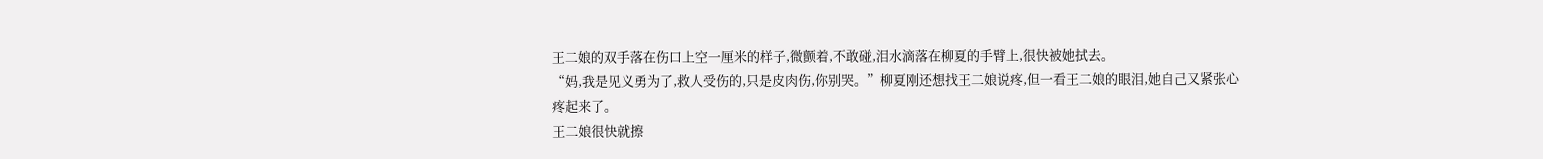王二娘的双手落在伤口上空一厘米的样子,微颤着,不敢碰,泪水滴落在柳夏的手臂上,很快被她拭去。
“妈,我是见义勇为了,救人受伤的,只是皮肉伤,你别哭。”柳夏刚还想找王二娘说疼,但一看王二娘的眼泪,她自己又紧张心疼起来了。
王二娘很快就擦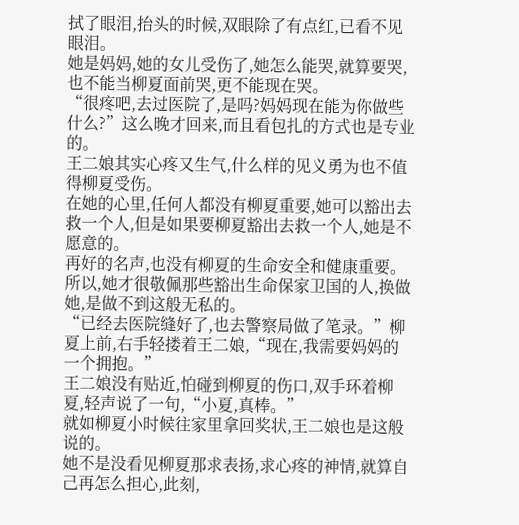拭了眼泪,抬头的时候,双眼除了有点红,已看不见眼泪。
她是妈妈,她的女儿受伤了,她怎么能哭,就算要哭,也不能当柳夏面前哭,更不能现在哭。
“很疼吧,去过医院了,是吗?妈妈现在能为你做些什么?”这么晚才回来,而且看包扎的方式也是专业的。
王二娘其实心疼又生气,什么样的见义勇为也不值得柳夏受伤。
在她的心里,任何人都没有柳夏重要,她可以豁出去救一个人,但是如果要柳夏豁出去救一个人,她是不愿意的。
再好的名声,也没有柳夏的生命安全和健康重要。
所以,她才很敬佩那些豁出生命保家卫国的人,换做她,是做不到这般无私的。
“已经去医院缝好了,也去警察局做了笔录。”柳夏上前,右手轻搂着王二娘,“现在,我需要妈妈的一个拥抱。”
王二娘没有贴近,怕碰到柳夏的伤口,双手环着柳夏,轻声说了一句,“小夏,真棒。”
就如柳夏小时候往家里拿回奖状,王二娘也是这般说的。
她不是没看见柳夏那求表扬,求心疼的神情,就算自己再怎么担心,此刻,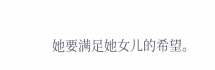她要满足她女儿的希望。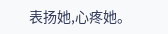表扬她,心疼她。